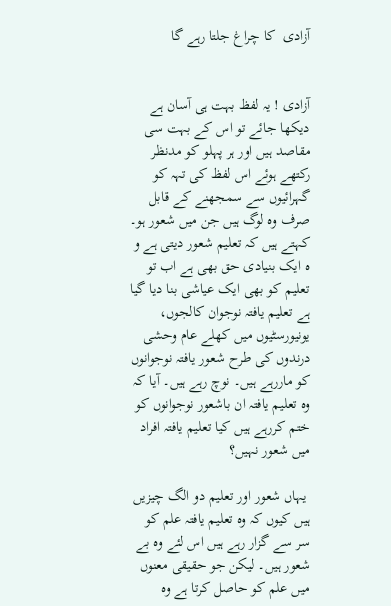آزادی  کا چراغ جلتا رہے گا


آزادی ! یہ لفظ بہت ہی آسان ہے دیکھا جائے تو اس کے بہت سی مقاصد ہیں اور ہر پہلو کو مدنظر رکتھے ہوئے اس لفظ کی تہہ کو گہرائیوں سے سمجھنے کے قابل صرف وہ لوگ ہیں جن میں شعور ہو۔ کہتے ہیں کہ تعلیم شعور دیتی ہے و ہ ایک بنیادی حق بھی ہے اب تو تعلیم کو بھی ایک عیاشی بنا دیا گیا ہے تعلیم یافتہ نوجوان کالجوں، یونیورسٹیوں میں کھلے عام وحشی درندوں کی طرح شعور یافتہ نوجوانوں کو ماررہے ہیں۔ نوچ رہے ہیں۔ آیا کہ وہ تعلیم یافتہ ان باشعور نوجوانوں کو ختم کررہے ہیں کیا تعلیم یافتہ افراد میں شعور نہیں؟

 یہاں شعور اور تعلیم دو الگ چیزیں ہیں کیوں کہ وہ تعلیم یافتہ علم کو سر سے گزار رہے ہیں اس لئے وہ بے شعور ہیں۔ لیکن جو حقیقی معنوں میں علم کو حاصل کرتا ہے وہ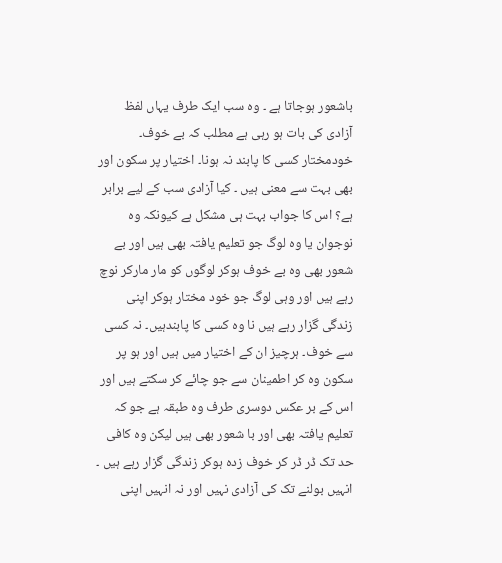باشعور ہوجاتا ہے ۔ وہ سب ایک طرف یہاں لفظ آزادی کی بات ہو رہی ہے مطلب کہ بے خوف۔ خودمختار کسی کا پابند نہ ہونا۔ اختیار پر سکون اور بھی بہت سے معنی ہیں ۔ کیا آزادی سب کے لیے برابر ہے؟ اس کا جواب بہت ہی مشکل ہے کیونکہ وہ نوجوان یا وہ لوگ جو تعلیم یافتہ بھی ہیں اور بے شعور بھی وہ بے خوف ہوکر لوگوں کو مار مارکر نوچ رہے ہیں اور وہی لوگ جو خود مختار ہوکر اپنی زندگی گزار رہے ہیں نا وہ کسی کا پابندہیں۔ نہ کسی سے خوف۔ ہرچیز ان کے اختیار میں ہیں اور ہو پر سکون وہ کر اطمینان سے جو چائے کر سکتے ہیں اور اس کے بر عکس دوسری طرف وہ طبقہ ہے جو کہ تعلیم یافتہ بھی اور با شعور بھی ہیں لیکن وہ کافی حد تک ڈر ڈر کر خوف زدہ ہوکر زندگی گزار رہے ہیں ۔ انہیں بولنے تک کی آزادی نہیں اور نہ انہیں اپنی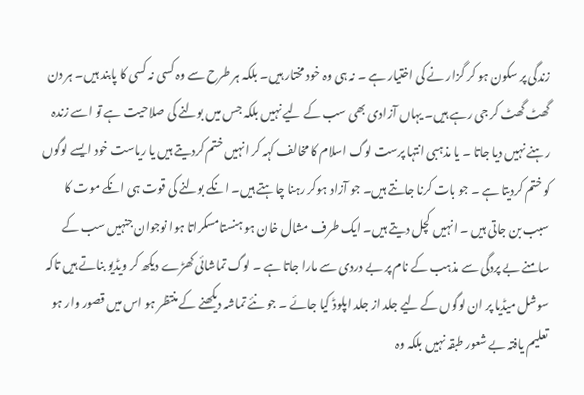زندگی پر سکون ہو کر گزار نے کی اختیار ہے ۔ نہ ہی وہ خود مختار ہیں۔ بلکہ ہر طرح سے وہ کسی نہ کسی کا پابند ہیں۔ ہر دن گھٹ گھٹ کر جی رہے ہیں۔ یہاں آزادی بھی سب کے لیے نہیں بلکہ جس میں بولنے کی صلاحیت ہے تو اسے زندہ رہنے نہیں دیا جاتا ۔ یا مذہبی انتہا پرست لوگ اسلام کا مخالف کہہ کر انہیں ختم کردیتے ہیں یا ریاست خود ایسے لوگوں کو ختم کردیتا ہے ۔ جو بات کرنا جانتے ہیں۔ جو آزاد ہوکر رہنا چاہتے ہیں۔ انکے بولنے کی قوت ہی انکے موت کا سبب بن جاتی ہیں ۔ انہیں کچل دیتے ہیں۔ ایک طرف مشال خان ہو ہنستامسکراتا ہوا نوجوان جنہیں سب کے سامنے بے پردگی سے مذہب کے نام پر بے دردی سے مارا جاتا ہے ۔ لوگ تماشائی کھڑے دیکھ کر ویڈیو بناتے ہیں تاکہ سوشل میڈیا پر ان لوگوں کے لیے جلد از جلد اپلوڈ کیا جائے ۔ جو نئے تماشہ دیکھنے کے منتظر ہو اس میں قصور وار ہو تعلیم یافتہ بے شعور طبقہ نہیں بلکہ وہ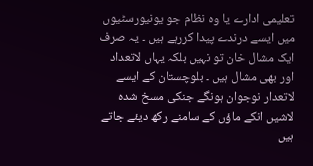تعلیمی ادارے یا وہ نظام جو یونیورسٹیوں میں ایسے درندے پیدا کررہے ہیں ۔ یہ صرف ایک مشال خان تو نہیں بلکہ یہاں لاتعداد اور بھی مشال ہیں ۔ بلوچستان کے ایسے لاتعدار نوجوان ہونگے جنکی مسخ شدہ لاشیں انکے ماؤں کے سامنے رکھ دیئے جاتے ہیں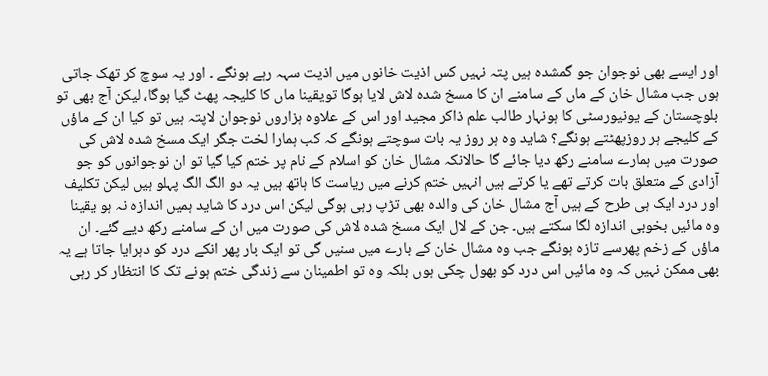اور ایسے بھی نوجوان جو گمشدہ ہیں پتہ نہیں کس اذیت خانوں میں اذیت سہہ رہے ہونگے ۔ اور یہ سوچ کر تھک جاتی ہوں جب مشال خان کے ماں کے سامنے ان کا مسخ شدہ لاش لایا ہوگا تویقینا ماں کا کلیجہ پھٹ گیا ہوگا، لیکن آج بھی تو بلوچستان کے یونیورسٹی کا ہونہار طالب علم ذاکر مجید اور اس کے علاوہ ہزاروں نوجوان لاپتہ ہیں تو کیا ان کے ماؤں کے کلیجے ہر روزپھٹتے ہونگے؟ شاید وہ ہر روز یہ بات سوچتے ہونگے کہ کب ہمارا لخت جگر ایک مسخ شدہ لاش کی صورت میں ہمارے سامنے رکھ دیا جائے گا حالانکہ مشال خان کو اسلام کے نام پر ختم کیا گیا تو ان نوجوانوں کو جو آزادی کے متعلق بات کرتے تھے یا کرتے ہیں انہیں ختم کرنے میں ریاست کا ہاتھ ہیں یہ دو الگ الگ پہلو ہیں لیکن تکلیف اور درد ایک ہی طرح کے ہیں آج مشال خان کی والدہ بھی تڑپ رہی ہوگی لیکن اس درد کا شاید ہمیں اندازہ نہ ہو یقینا وہ مائیں بخوبی اندازہ لگا سکتے ہیں۔ جن کے لال ایک مسخ شدہ لاش کی صورت میں ان کے سامنے رکھ دیے گئے۔ ان ماؤں کے زخم پھرسے تازہ ہونگے جب وہ مشال خان کے بارے میں سنیں گی تو ایک بار پھر انکے درد کو دہرایا جاتا ہے یہ بھی ممکن نہیں کہ وہ مائیں اس درد کو بھول چکی ہوں بلکہ وہ تو اطمینان سے زندگی ختم ہونے تک کا انتظار کر رہی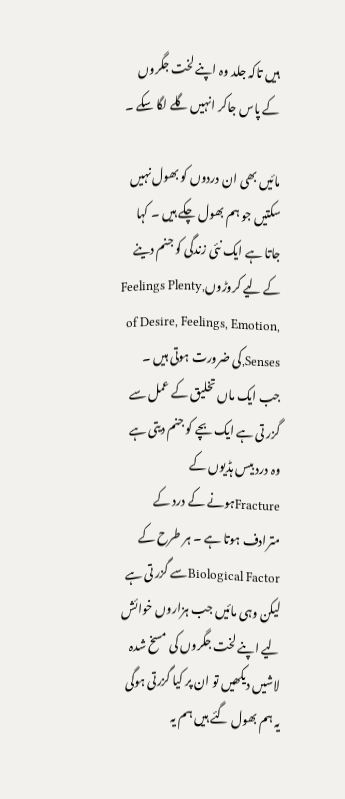ہیں تاکہ جلد وہ اپنے لخت جگروں کے پاس جاکر انہیں گلے لگا سکے ۔

مائیں بھی ان دردوں کو بھول نہیں سکتیں جو ہم بھول چکے ہیں ۔ کہا جاتا ہے ایک نئی زندگی کو جنم دینے کے لیے کروڑوںFeelings Plenty, of Desire, Feelings, Emotion, Senses,کی ضرورت ہوتی ہیں ۔ جب ایک ماں تخلیق کے عمل سے گزر تی ہے ایک بچے کو جنم دیتی ہے وہ درد بیس ہڈیوں کے Fractureہونے کے درد کے مترادف ہوتا ہے ۔ ہر طرح کے Biological Factorسے گزر تی ہے لیکن وہی مائیں جب ہزاروں خوائش لیے اپنے لخت جگروں کی مسخ شدہ لاشیں دیکھیں تو ان پر کیا گزرتی ہوگی یہ ہم بھول گئے ہیں ہم یہ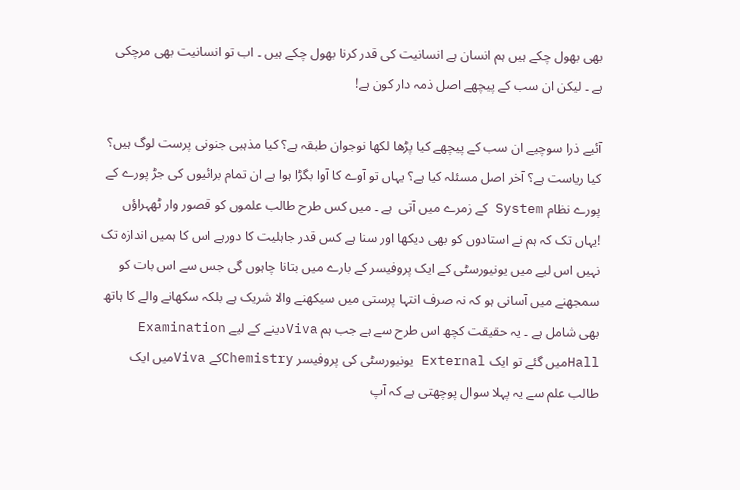بھی بھول چکے ہیں ہم انسان ہے انسانیت کی قدر کرنا بھول چکے ہیں ۔ اب تو انسانیت بھی مرچکی ہے ۔ لیکن ان سب کے پیچھے اصل ذمہ دار کون ہے!

آئیے ذرا سوچیے ان سب کے پیچھے کیا پڑھا لکھا نوجوان طبقہ ہے؟ کیا مذہبی جنونی پرست لوگ ہیں؟ کیا ریاست ہے؟ آخر اصل مسئلہ کیا ہے؟ یہاں تو آوے کا آوا بگڑا ہوا ہے ان تمام برائیوں کی جڑ پورے کے پورے نظام System کے زمرے میں آتی  ہے ۔ میں کس طرح طالب علموں کو قصور وار ٹھہراؤں !یہاں تک کہ ہم نے استادوں کو بھی دیکھا اور سنا ہے کس قدر جاہلیت کا دورہے اس کا ہمیں اندازہ تک نہیں اس لیے میں یونیورسٹی کے ایک پروفیسر کے بارے میں بتانا چاہوں گی جس سے اس بات کو سمجھنے میں آسانی ہو کہ نہ صرف انتہا پرستی میں سیکھنے والا شریک ہے بلکہ سکھانے والے کا ہاتھ بھی شامل ہے ۔ یہ حقیقت کچھ اس طرح سے ہے جب ہم Vivaدینے کے لیے Examination Hallمیں گئے تو ایک External یونیورسٹی کی پروفیسر Chemistryکے Vivaمیں ایک طالب علم سے یہ پہلا سوال پوچھتی ہے کہ آپ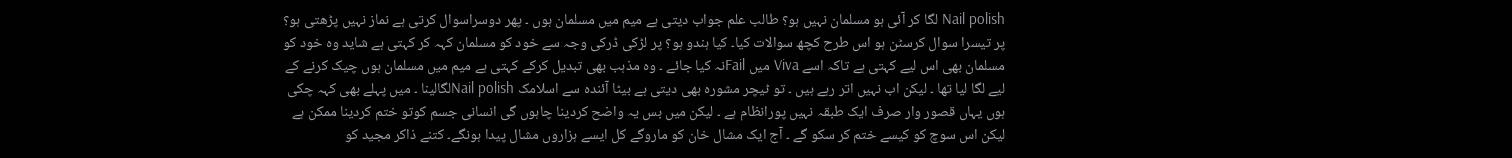Nail polish لگا کر آئی ہو مسلمان نہیں ہو؟ طالب علم جواب دیتی ہے میم میں مسلمان ہوں ۔ پھر دوسراسوال کرتی ہے نماز نہیں پڑھتی ہو؟ پر تیسرا سوال کرسٹن ہو اس طرح کچھ سوالات کیا۔ کیا ہندو ہو؟ پر لڑکی ڈرکی وجہ سے خود کو مسلمان کہہ کر کہتی ہے شاید وہ خود کو مسلمان بھی اس لیے کہتی ہے تاکہ اسے Viva میں Failنہ کیا جائے ۔ وہ مذہب بھی تبدیل کرکے کہتی ہے میم میں مسلمان ہوں چیک کرنے کے لیے لگا لیا تھا ۔ لیکن اب نہیں اتر رہے ہیں ۔ تو ٹیچر مشورہ بھی دیتی ہے بیٹا آئندہ سے اسلامک Nail polishلگالینا ۔ میں پہلے بھی کہہ چکی ہوں یہاں قصور وار صرف ایک طبقہ نہیں پورانظام ہے ۔ لیکن میں بس یہ واضح کردینا چاہوں گی انسانی جسم کوتو ختم کردینا ممکن ہے لیکن اس سوچ کو کیسے ختم کر سکو گے ۔ آج ایک مشال خان کو ماروگے کل ایسے ہزاروں مشال پیدا ہونگے۔ کتنے ذاکر مجید کو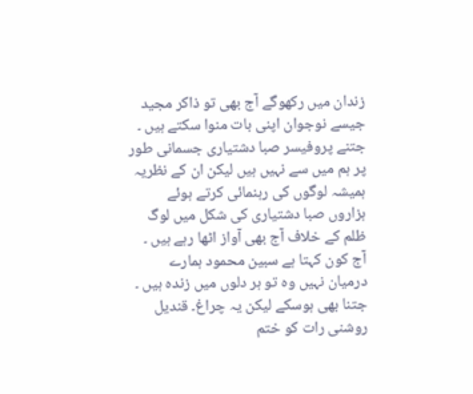زندان میں رکھوگے آج بھی تو ذاکر مجید جیسے نوجوان اپنی بات منوا سکتے ہیں ۔ جتنے پروفیسر صبا دشتیاری جسمانی طور پر ہم میں سے نہیں ہیں لیکن ان کے نظریہ ہمیشہ لوگوں کی رہنمائی کرتے ہوئے ہزاروں صبا دشتیاری کی شکل میں لوگ ظلم کے خلاف آج بھی آواز اٹھا رہے ہیں ۔ آج کون کہتا ہے سبین محمود ہمارے درمیان نہیں وہ تو ہر دلوں میں زندہ ہیں ۔ جتنا بھی ہوسکے لیکن یہ چراغ۔ قندیل روشنی رات کو ختم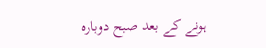ہونے کے بعد صبح دوبارہ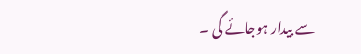سے بیدار ہوجائے گی ۔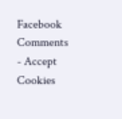Facebook Comments - Accept Cookies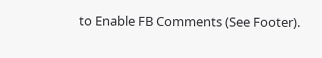to Enable FB Comments (See Footer).